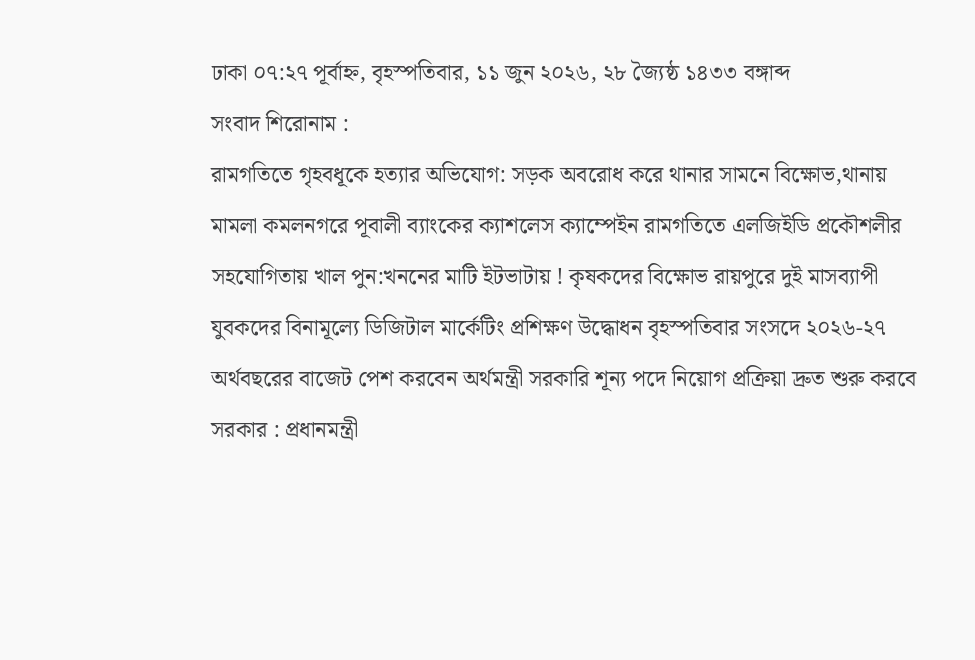ঢাকা ০৭:২৭ পূর্বাহ্ন, বৃহস্পতিবার, ১১ জুন ২০২৬, ২৮ জ্যৈষ্ঠ ১৪৩৩ বঙ্গাব্দ
সংবাদ শিরোনাম :
রামগতিতে গৃহবধূকে হত্যার অভিযোগ: সড়ক অবরোধ করে থানার সামনে বিক্ষোভ,থানায় মামলা কমলনগরে পূবালী ব্যাংকের ক্যাশলেস ক্যাম্পেইন রামগতিতে এলজিইডি প্রকৌশলীর সহযোগিতায় খাল পুন:খননের মাটি ইটভাটায় ! কৃষকদের বিক্ষোভ রায়পুরে দুই মাসব্যাপী যুবকদের বিনামূল্যে ডিজিটাল মার্কেটিং প্রশিক্ষণ উদ্ধোধন বৃহস্পতিবার সংসদে ২০২৬-২৭ অর্থবছরের বাজেট পেশ করবেন অর্থমন্ত্রী সরকারি শূন্য পদে নিয়োগ প্রক্রিয়া দ্রুত শুরু করবে সরকার : প্রধানমন্ত্রী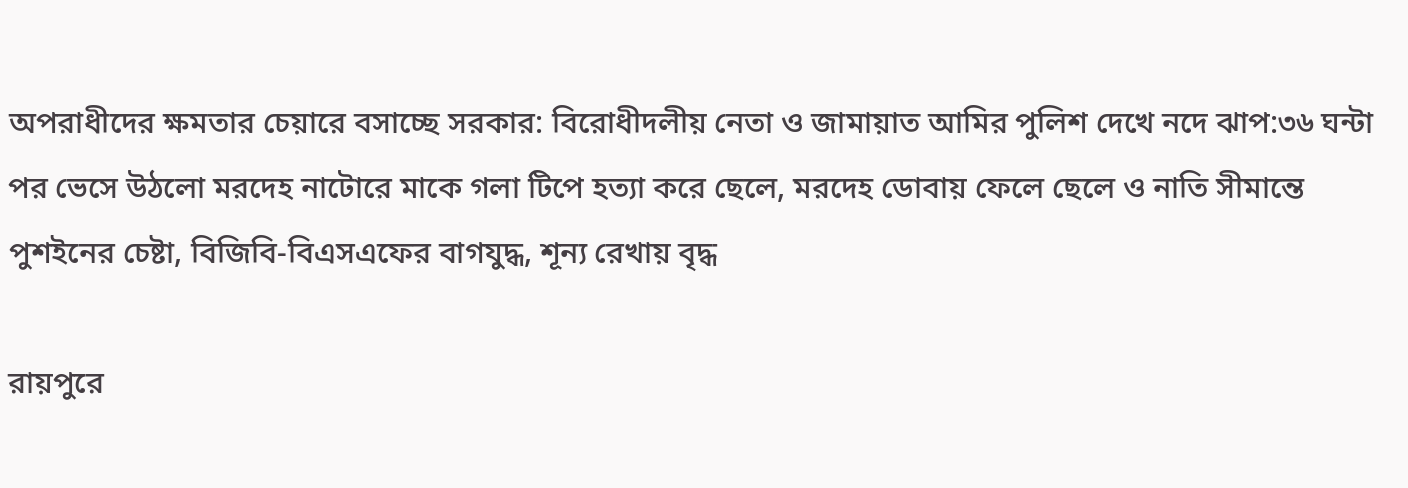অপরাধীদের ক্ষমতার চেয়ারে বসাচ্ছে সরকার: বিরোধীদলীয় নেতা ও জামায়াত আমির পুলিশ দেখে নদে ঝাপ:৩৬ ঘন্টা পর ভেসে উঠলো মরদেহ নাটোরে মাকে গলা টিপে হত্যা করে ছেলে, মরদেহ ডোবায় ফেলে ছেলে ও নাতি সীমান্তে পুশইনের চেষ্টা, বিজিবি-বিএসএফের বাগযুদ্ধ, শূন্য রেখায় বৃদ্ধ

রায়পুরে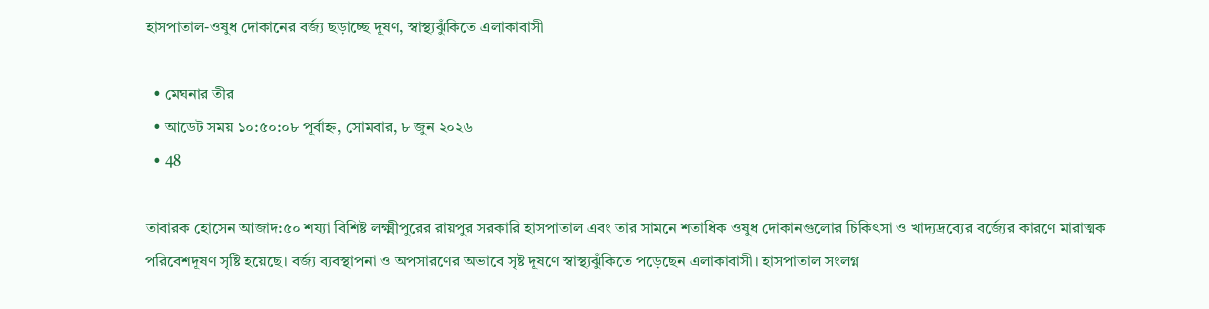হাসপাতাল-ওষুধ দোকানের বর্জ্য ছড়াচ্ছে দূষণ, স্বাস্থ্যঝুঁকিতে এলাকাবাসী

  • মেঘনার তীর
  • আডেট সময় ১০:৫০:০৮ পূর্বাহ্ন, সোমবার, ৮ জুন ২০২৬
  • 48

তাবারক হোসেন আজাদ:৫০ শয্যা বিশিষ্ট লক্ষ্মীপুরের রায়পুর সরকারি হাসপাতাল এবং তার সামনে শতাধিক ওষুধ দোকানগুলোর চিকিৎসা ও খাদ্যদ্রব্যের বর্জ্যের কারণে মারাত্মক পরিবেশদূষণ সৃষ্টি হয়েছে। বর্জ্য ব্যবস্থাপনা ও অপসারণের অভাবে সৃষ্ট দূষণে স্বাস্থ্যঝুঁকিতে পড়েছেন এলাকাবাসী। হাসপাতাল সংলগ্ন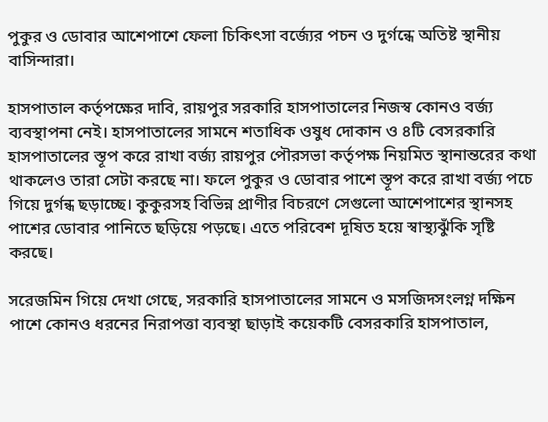পুকুর ও ডোবার আশেপাশে ফেলা চিকিৎসা বর্জ্যের পচন ও দুর্গন্ধে অতিষ্ট স্থানীয় বাসিন্দারা।

হাসপাতাল কর্তৃপক্ষের দাবি, রায়পুর সরকারি হাসপাতালের নিজস্ব কোনও বর্জ্য ব্যবস্থাপনা নেই। হাসপাতালের সামনে শতাধিক ওষুধ দোকান ও ৪টি বেসরকারি হাসপাতালের স্তূপ করে রাখা বর্জ্য রায়পুর পৌরসভা কর্তৃপক্ষ নিয়মিত স্থানান্তরের কথা থাকলেও তারা সেটা করছে না। ফলে পুকুর ও ডোবার পাশে স্তূপ করে রাখা বর্জ্য পচে গিয়ে দুর্গন্ধ ছড়াচ্ছে। কুকুরসহ বিভিন্ন প্রাণীর বিচরণে সেগুলো আশেপাশের স্থানসহ পাশের ডোবার পানিতে ছড়িয়ে পড়ছে। এতে পরিবেশ দূষিত হয়ে স্বাস্থ্যঝুঁকি সৃষ্টি করছে।

সরেজমিন গিয়ে দেখা গেছে, সরকারি হাসপাতালের সামনে ও মসজিদসংলগ্ন দক্ষিন পাশে কোনও ধরনের নিরাপত্তা ব্যবস্থা ছাড়াই কয়েকটি বেসরকারি হাসপাতাল,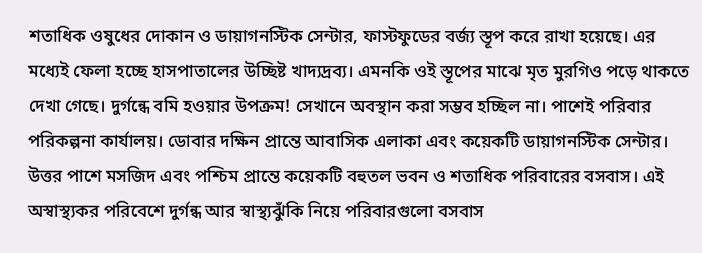শতাধিক ওষুধের দোকান ও ডায়াগনস্টিক সেন্টার, ফাস্টফুডের বর্জ্য স্তূপ করে রাখা হয়েছে। এর মধ্যেই ফেলা হচ্ছে হাসপাতালের উচ্ছিষ্ট খাদ্যদ্রব্য। এমনকি ওই স্তূপের মাঝে মৃত মুরগিও পড়ে থাকতে দেখা গেছে। দুর্গন্ধে বমি হওয়ার উপক্রম! সেখানে অবস্থান করা সম্ভব হচ্ছিল না। পাশেই পরিবার পরিকল্পনা কার্যালয়। ডোবার দক্ষিন প্রান্তে আবাসিক এলাকা এবং কয়েকটি ডায়াগনস্টিক সেন্টার। উত্তর পাশে মসজিদ এবং পশ্চিম প্রান্তে কয়েকটি বহুতল ভবন ও শতাধিক পরিবারের বসবাস। এই অস্বাস্থ্যকর পরিবেশে দুর্গন্ধ আর স্বাস্থ্যঝুঁকি নিয়ে পরিবারগুলো বসবাস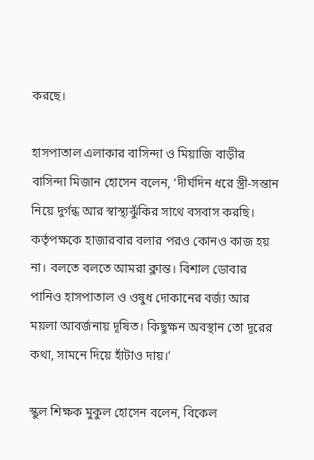করছে।

হাসপাতাল এলাকার বাসিন্দা ও মিয়াজি বাড়ীর বাসিন্দা মিজান হোসেন বলেন, ‘দীর্ঘদিন ধরে স্ত্রী-সন্তান নিয়ে দুর্গন্ধ আর স্বাস্থ্যঝুঁকির সাথে বসবাস করছি। কর্তৃপক্ষকে হাজারবার বলার পরও কোনও কাজ হয় না। বলতে বলতে আমরা ক্লান্ত। বিশাল ডোবার পানিও হাসপাতাল ও ওষুধ দোকানের বর্জ্য আর ময়লা আবর্জনায় দূষিত। কিছুক্ষন অবস্থান তো দূরের কথা, সামনে দিয়ে হাঁটাও দায়।’

স্কুল শিক্ষক মুকুল হোসেন বলেন, বিকেল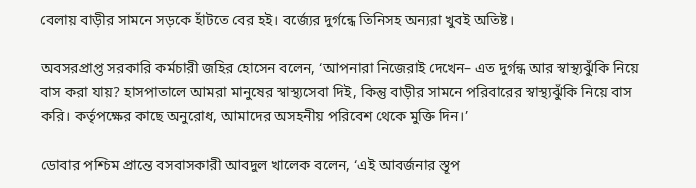বেলায় বাড়ীর সামনে সড়কে হাঁটতে বের হই। বর্জ্যের দুর্গন্ধে তিনিসহ অন্যরা খুবই অতিষ্ট।

অবসরপ্রাপ্ত সরকারি কর্মচারী জহির হোসেন বলেন, ‘আপনারা নিজেরাই দেখেন– এত দুর্গন্ধ আর স্বাস্থ্যঝুঁকি নিয়ে বাস করা যায়? হাসপাতালে আমরা মানুষের স্বাস্থ্যসেবা দিই, কিন্তু বাড়ীর সামনে পরিবারের স্বাস্থ্যঝুঁকি নিয়ে বাস করি। কর্তৃপক্ষের কাছে অনুরোধ, আমাদের অসহনীয় পরিবেশ থেকে মুক্তি দিন।’

ডোবার পশ্চিম প্রান্তে বসবাসকারী আবদুল খালেক বলেন, ‘এই আবর্জনার স্তূপ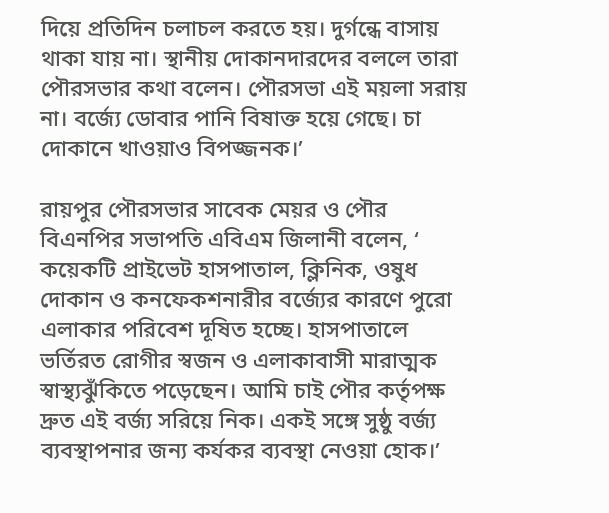দিয়ে প্রতিদিন চলাচল করতে হয়। দুর্গন্ধে বাসায় থাকা যায় না। স্থানীয় দোকানদারদের বললে তারা পৌরসভার কথা বলেন। পৌরসভা এই ময়লা সরায় না। বর্জ্যে ডোবার পানি বিষাক্ত হয়ে গেছে। চা দোকানে খাওয়াও বিপজ্জনক।’

রায়পুর পৌরসভার সাবেক মেয়র ও পৌর বিএনপির সভাপতি এবিএম জিলানী বলেন, ‘ কয়েকটি প্রাইভেট হাসপাতাল, ক্লিনিক, ওষুধ দোকান ও কনফেকশনারীর বর্জ্যের কারণে পুরো এলাকার পরিবেশ দূষিত হচ্ছে। হাসপাতালে ভর্তিরত রোগীর স্বজন ও এলাকাবাসী মারাত্মক স্বাস্থ্যঝুঁকিতে পড়েছেন। আমি চাই পৌর কর্তৃপক্ষ দ্রুত এই বর্জ্য সরিয়ে নিক। একই সঙ্গে সুষ্ঠু বর্জ্য ব্যবস্থাপনার জন্য কর্যকর ব্যবস্থা নেওয়া হোক।’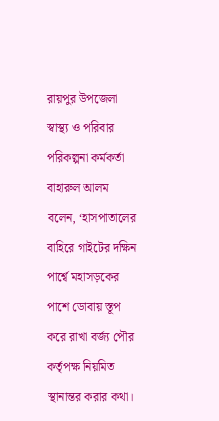রায়পুর উপজেলা স্বাস্থ্য ও পরিবার পরিকল্পনা কর্মকর্তা বাহারুল আলম বলেন, ‘হাসপাতালের বাহিরে গাইটের দক্ষিন পার্শ্বে মহাসড়কের পাশে ডোবায় স্তূপ করে রাখা বর্জ্য পৌর কর্তৃপক্ষ নিয়মিত স্থানান্তর করার কথা।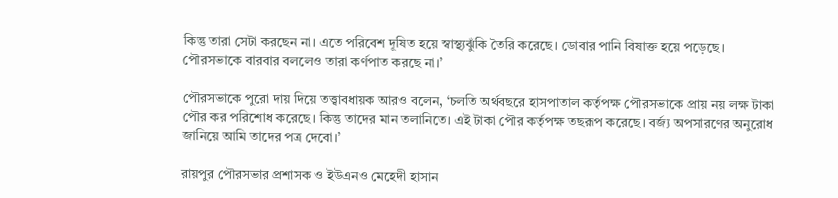কিন্তু তারা সেটা করছেন না। এতে পরিবেশ দূষিত হয়ে স্বাস্থ্যঝুঁকি তৈরি করেছে। ডোবার পানি বিষাক্ত হয়ে পড়েছে। পৌরসভাকে বারবার বললেও তারা কর্ণপাত করছে না।’

পৌরসভাকে পুরো দায় দিয়ে তত্ত্বাবধায়ক আরও বলেন, ‘চলতি অর্থবছরে হাসপাতাল কর্তৃপক্ষ পৌরসভাকে প্রায় নয় লক্ষ টাকা পৌর কর পরিশোধ করেছে। কিন্তু তাদের মান তলানিতে। এই টাকা পৌর কর্তৃপক্ষ তছরূপ করেছে। বর্জ্য অপসারণের অনুরোধ জানিয়ে আমি তাদের পত্র দেবো।’

রায়পুর পৌরসভার প্রশাসক ও ইউএনও মেহেদী হাসান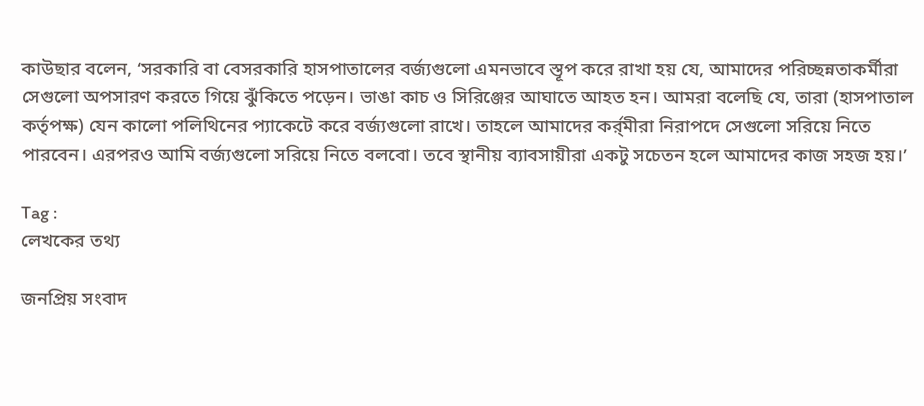কাউছার বলেন, ‘সরকারি বা বেসরকারি হাসপাতালের বর্জ্যগুলো এমনভাবে স্তূপ করে রাখা হয় যে, আমাদের পরিচ্ছন্নতাকর্মীরা সেগুলো অপসারণ করতে গিয়ে ঝুঁকিতে পড়েন। ভাঙা কাচ ও সিরিঞ্জের আঘাতে আহত হন। আমরা বলেছি যে, তারা (হাসপাতাল কর্তৃপক্ষ) যেন কালো পলিথিনের প্যাকেটে করে বর্জ্যগুলো রাখে। তাহলে আমাদের কর্র্মীরা নিরাপদে সেগুলো সরিয়ে নিতে পারবেন। এরপরও আমি বর্জ্যগুলো সরিয়ে নিতে বলবো। তবে স্থানীয় ব্যাবসায়ীরা একটু সচেতন হলে আমাদের কাজ সহজ হয়।’

Tag :
লেখকের তথ্য

জনপ্রিয় সংবাদ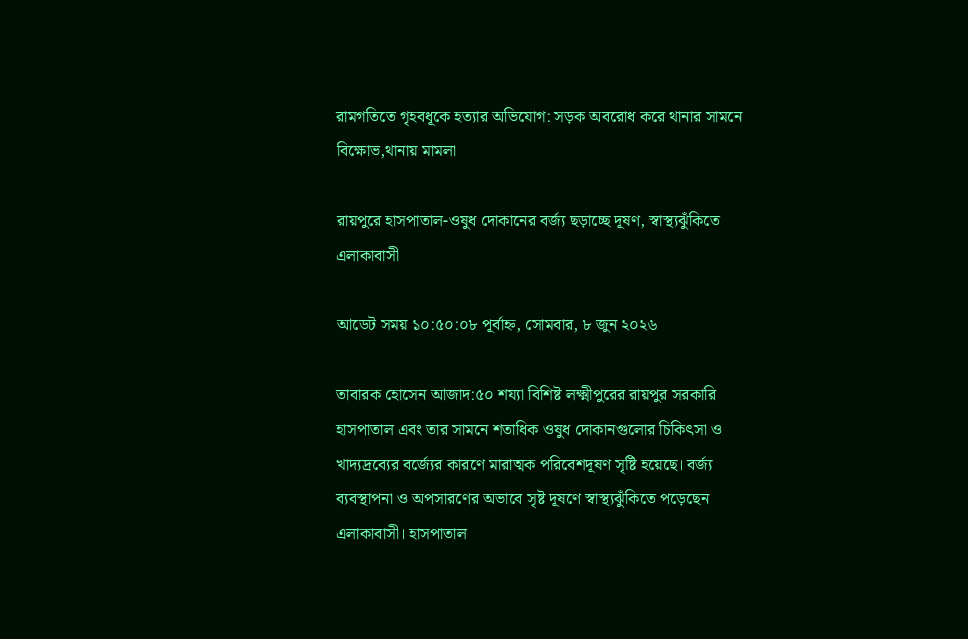রামগতিতে গৃহবধূকে হত্যার অভিযোগ: সড়ক অবরোধ করে থানার সামনে বিক্ষোভ,থানায় মামলা

রায়পুরে হাসপাতাল-ওষুধ দোকানের বর্জ্য ছড়াচ্ছে দূষণ, স্বাস্থ্যঝুঁকিতে এলাকাবাসী

আডেট সময় ১০:৫০:০৮ পূর্বাহ্ন, সোমবার, ৮ জুন ২০২৬

তাবারক হোসেন আজাদ:৫০ শয্যা বিশিষ্ট লক্ষ্মীপুরের রায়পুর সরকারি হাসপাতাল এবং তার সামনে শতাধিক ওষুধ দোকানগুলোর চিকিৎসা ও খাদ্যদ্রব্যের বর্জ্যের কারণে মারাত্মক পরিবেশদূষণ সৃষ্টি হয়েছে। বর্জ্য ব্যবস্থাপনা ও অপসারণের অভাবে সৃষ্ট দূষণে স্বাস্থ্যঝুঁকিতে পড়েছেন এলাকাবাসী। হাসপাতাল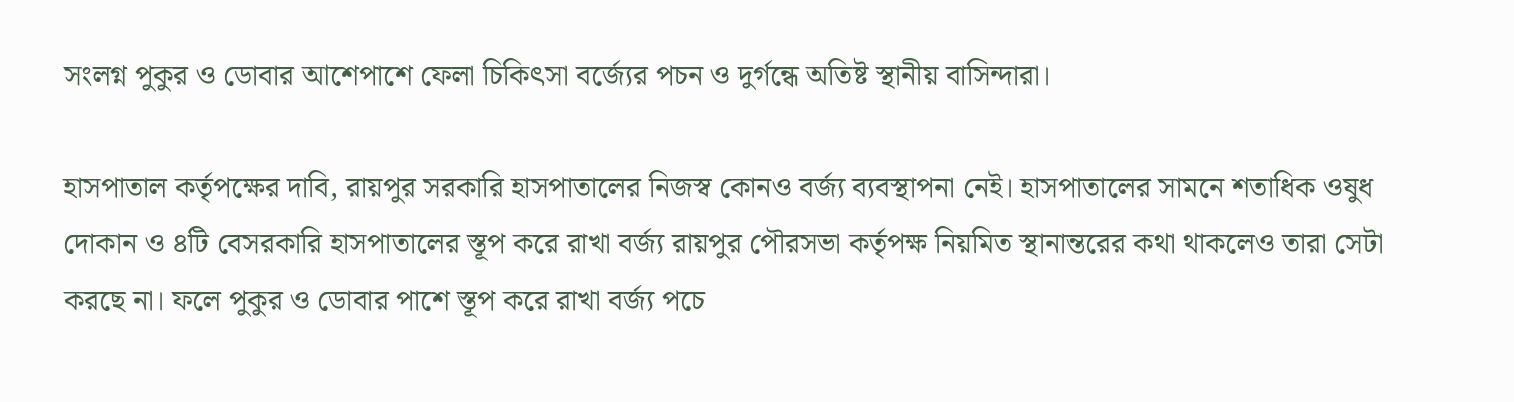সংলগ্ন পুকুর ও ডোবার আশেপাশে ফেলা চিকিৎসা বর্জ্যের পচন ও দুর্গন্ধে অতিষ্ট স্থানীয় বাসিন্দারা।

হাসপাতাল কর্তৃপক্ষের দাবি, রায়পুর সরকারি হাসপাতালের নিজস্ব কোনও বর্জ্য ব্যবস্থাপনা নেই। হাসপাতালের সামনে শতাধিক ওষুধ দোকান ও ৪টি বেসরকারি হাসপাতালের স্তূপ করে রাখা বর্জ্য রায়পুর পৌরসভা কর্তৃপক্ষ নিয়মিত স্থানান্তরের কথা থাকলেও তারা সেটা করছে না। ফলে পুকুর ও ডোবার পাশে স্তূপ করে রাখা বর্জ্য পচে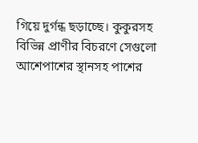গিয়ে দুর্গন্ধ ছড়াচ্ছে। কুকুরসহ বিভিন্ন প্রাণীর বিচরণে সেগুলো আশেপাশের স্থানসহ পাশের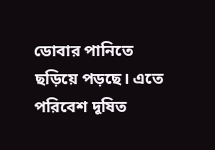ডোবার পানিতে ছড়িয়ে পড়ছে। এতে পরিবেশ দূষিত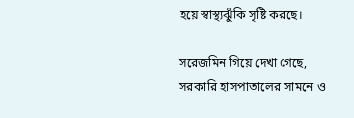হয়ে স্বাস্থ্যঝুঁকি সৃষ্টি করছে।

সরেজমিন গিয়ে দেখা গেছে, সরকারি হাসপাতালের সামনে ও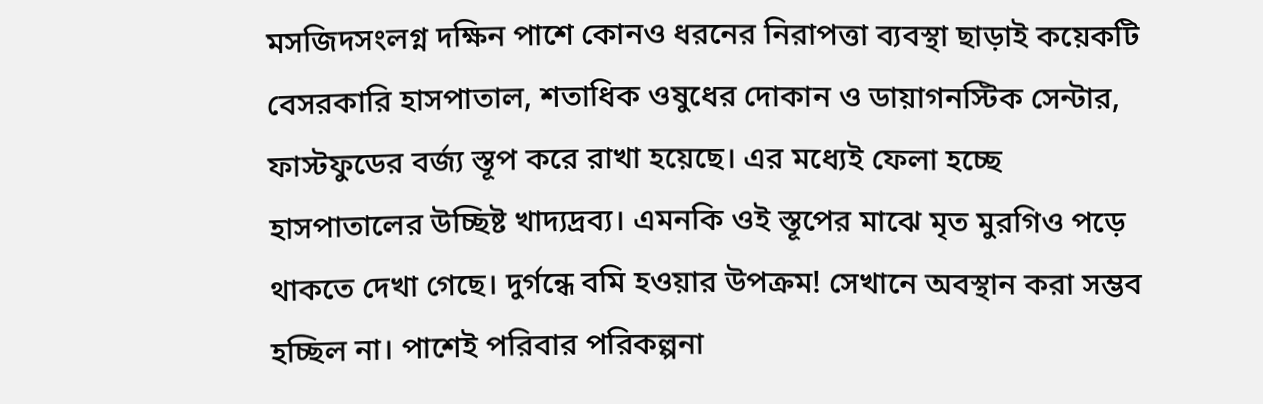মসজিদসংলগ্ন দক্ষিন পাশে কোনও ধরনের নিরাপত্তা ব্যবস্থা ছাড়াই কয়েকটি বেসরকারি হাসপাতাল, শতাধিক ওষুধের দোকান ও ডায়াগনস্টিক সেন্টার, ফাস্টফুডের বর্জ্য স্তূপ করে রাখা হয়েছে। এর মধ্যেই ফেলা হচ্ছে হাসপাতালের উচ্ছিষ্ট খাদ্যদ্রব্য। এমনকি ওই স্তূপের মাঝে মৃত মুরগিও পড়ে থাকতে দেখা গেছে। দুর্গন্ধে বমি হওয়ার উপক্রম! সেখানে অবস্থান করা সম্ভব হচ্ছিল না। পাশেই পরিবার পরিকল্পনা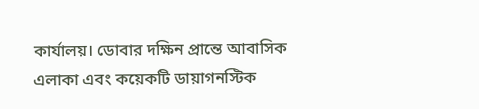কার্যালয়। ডোবার দক্ষিন প্রান্তে আবাসিক এলাকা এবং কয়েকটি ডায়াগনস্টিক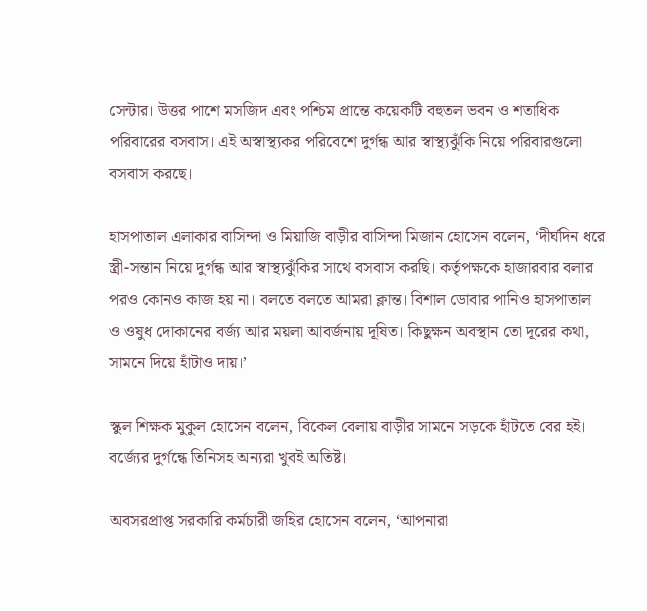সেন্টার। উত্তর পাশে মসজিদ এবং পশ্চিম প্রান্তে কয়েকটি বহুতল ভবন ও শতাধিক পরিবারের বসবাস। এই অস্বাস্থ্যকর পরিবেশে দুর্গন্ধ আর স্বাস্থ্যঝুঁকি নিয়ে পরিবারগুলো বসবাস করছে।

হাসপাতাল এলাকার বাসিন্দা ও মিয়াজি বাড়ীর বাসিন্দা মিজান হোসেন বলেন, ‘দীর্ঘদিন ধরে স্ত্রী-সন্তান নিয়ে দুর্গন্ধ আর স্বাস্থ্যঝুঁকির সাথে বসবাস করছি। কর্তৃপক্ষকে হাজারবার বলার পরও কোনও কাজ হয় না। বলতে বলতে আমরা ক্লান্ত। বিশাল ডোবার পানিও হাসপাতাল ও ওষুধ দোকানের বর্জ্য আর ময়লা আবর্জনায় দূষিত। কিছুক্ষন অবস্থান তো দূরের কথা, সামনে দিয়ে হাঁটাও দায়।’

স্কুল শিক্ষক মুকুল হোসেন বলেন, বিকেল বেলায় বাড়ীর সামনে সড়কে হাঁটতে বের হই। বর্জ্যের দুর্গন্ধে তিনিসহ অন্যরা খুবই অতিষ্ট।

অবসরপ্রাপ্ত সরকারি কর্মচারী জহির হোসেন বলেন, ‘আপনারা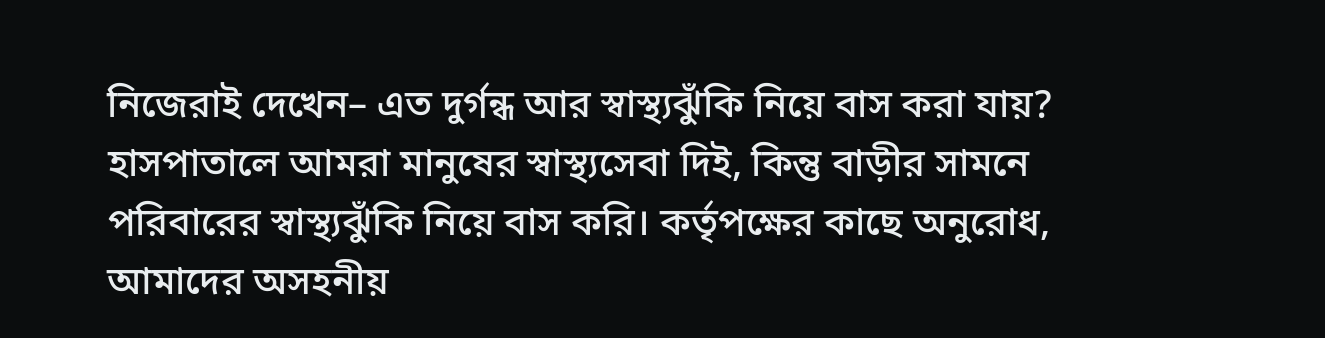নিজেরাই দেখেন– এত দুর্গন্ধ আর স্বাস্থ্যঝুঁকি নিয়ে বাস করা যায়? হাসপাতালে আমরা মানুষের স্বাস্থ্যসেবা দিই, কিন্তু বাড়ীর সামনে পরিবারের স্বাস্থ্যঝুঁকি নিয়ে বাস করি। কর্তৃপক্ষের কাছে অনুরোধ, আমাদের অসহনীয়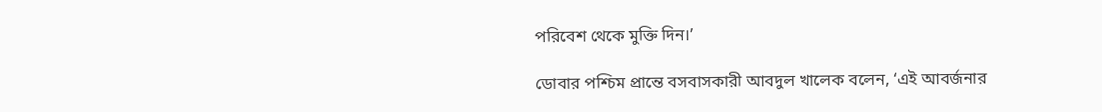পরিবেশ থেকে মুক্তি দিন।’

ডোবার পশ্চিম প্রান্তে বসবাসকারী আবদুল খালেক বলেন, ‘এই আবর্জনার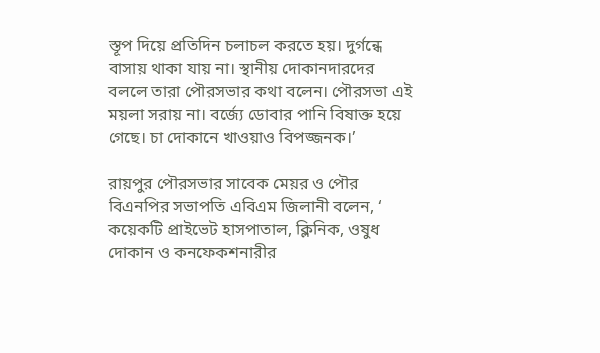স্তূপ দিয়ে প্রতিদিন চলাচল করতে হয়। দুর্গন্ধে বাসায় থাকা যায় না। স্থানীয় দোকানদারদের বললে তারা পৌরসভার কথা বলেন। পৌরসভা এই ময়লা সরায় না। বর্জ্যে ডোবার পানি বিষাক্ত হয়ে গেছে। চা দোকানে খাওয়াও বিপজ্জনক।’

রায়পুর পৌরসভার সাবেক মেয়র ও পৌর বিএনপির সভাপতি এবিএম জিলানী বলেন, ‘ কয়েকটি প্রাইভেট হাসপাতাল, ক্লিনিক, ওষুধ দোকান ও কনফেকশনারীর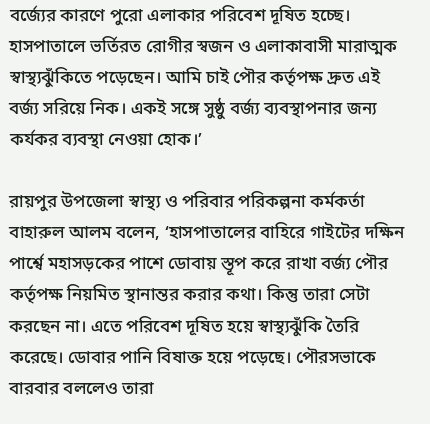বর্জ্যের কারণে পুরো এলাকার পরিবেশ দূষিত হচ্ছে। হাসপাতালে ভর্তিরত রোগীর স্বজন ও এলাকাবাসী মারাত্মক স্বাস্থ্যঝুঁকিতে পড়েছেন। আমি চাই পৌর কর্তৃপক্ষ দ্রুত এই বর্জ্য সরিয়ে নিক। একই সঙ্গে সুষ্ঠু বর্জ্য ব্যবস্থাপনার জন্য কর্যকর ব্যবস্থা নেওয়া হোক।’

রায়পুর উপজেলা স্বাস্থ্য ও পরিবার পরিকল্পনা কর্মকর্তা বাহারুল আলম বলেন, ‘হাসপাতালের বাহিরে গাইটের দক্ষিন পার্শ্বে মহাসড়কের পাশে ডোবায় স্তূপ করে রাখা বর্জ্য পৌর কর্তৃপক্ষ নিয়মিত স্থানান্তর করার কথা। কিন্তু তারা সেটা করছেন না। এতে পরিবেশ দূষিত হয়ে স্বাস্থ্যঝুঁকি তৈরি করেছে। ডোবার পানি বিষাক্ত হয়ে পড়েছে। পৌরসভাকে বারবার বললেও তারা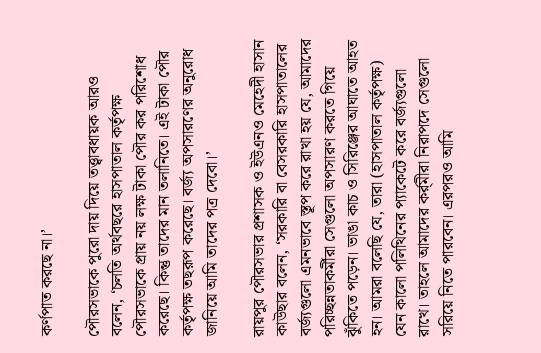কর্ণপাত করছে না।’

পৌরসভাকে পুরো দায় দিয়ে তত্ত্বাবধায়ক আরও বলেন, ‘চলতি অর্থবছরে হাসপাতাল কর্তৃপক্ষ পৌরসভাকে প্রায় নয় লক্ষ টাকা পৌর কর পরিশোধ করেছে। কিন্তু তাদের মান তলানিতে। এই টাকা পৌর কর্তৃপক্ষ তছরূপ করেছে। বর্জ্য অপসারণের অনুরোধ জানিয়ে আমি তাদের পত্র দেবো।’

রায়পুর পৌরসভার প্রশাসক ও ইউএনও মেহেদী হাসান কাউছার বলেন, ‘সরকারি বা বেসরকারি হাসপাতালের বর্জ্যগুলো এমনভাবে স্তূপ করে রাখা হয় যে, আমাদের পরিচ্ছন্নতাকর্মীরা সেগুলো অপসারণ করতে গিয়ে ঝুঁকিতে পড়েন। ভাঙা কাচ ও সিরিঞ্জের আঘাতে আহত হন। আমরা বলেছি যে, তারা (হাসপাতাল কর্তৃপক্ষ) যেন কালো পলিথিনের প্যাকেটে করে বর্জ্যগুলো রাখে। তাহলে আমাদের কর্র্মীরা নিরাপদে সেগুলো সরিয়ে নিতে পারবেন। এরপরও আমি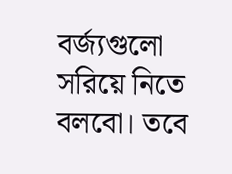বর্জ্যগুলো সরিয়ে নিতে বলবো। তবে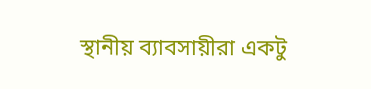স্থানীয় ব্যাবসায়ীরা একটু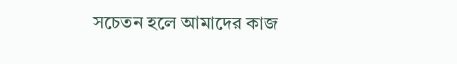সচেতন হলে আমাদের কাজ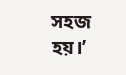সহজ হয়।’